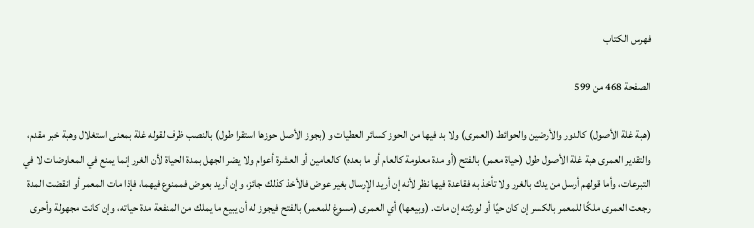فهرس الكتاب

الصفحة 468 من 599

(هبة غلة الأصول) كالدور والأرضين والحوائط (العمرى) ولا بد فيها من الحوز كسائر العطيات و (بجوز الأصل حوزها استقرا طول) بالنصب ظرف لقوله غلة بمعنى استغلال وهبة خبر مقدم، والتقدير العمرى هبة غلة الأصول طول (حياة معمر) بالفتح (أو مدة معلومة كالعام أو ما بعده) كالعامين أو العشرة أعوام ولا يضر الجهل بمدة الحياة لأن الغرر إنما يمنع في المعاوضات لا في التبرعات، وأما قولهم أرسل من يدك بالغرر ولا تأخذ به فقاعدة فيها نظر لأنه إن أريد الإرسال بغير عوض فالأخذ كذلك جائز، وإن أريد بعوض فممنوع فيهما، فإذا مات المعمر أو انقضت المدة رجعت العمرى ملكًا للمعمر بالكسر إن كان حيًا أو لورثته إن مات. (وبيعها) أي العمرى (مسوغ للمعمر) بالفتح فيجوز له أن يبيع ما يملك من المنفعة مدة حياته، وإن كانت مجهولة وأحرى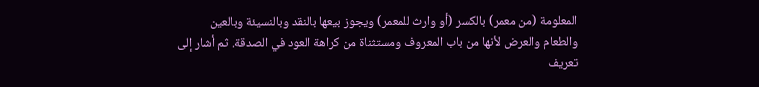المعلومة (من معمر) بالكسر (أو وارث للمعمر) ويجوز بيعها بالنقد وبالنسيئة وبالعين والطعام والعرض لأنها من باب المعروف ومستثناة من كراهة العود في الصدقة. ثم أشار إلى تعريف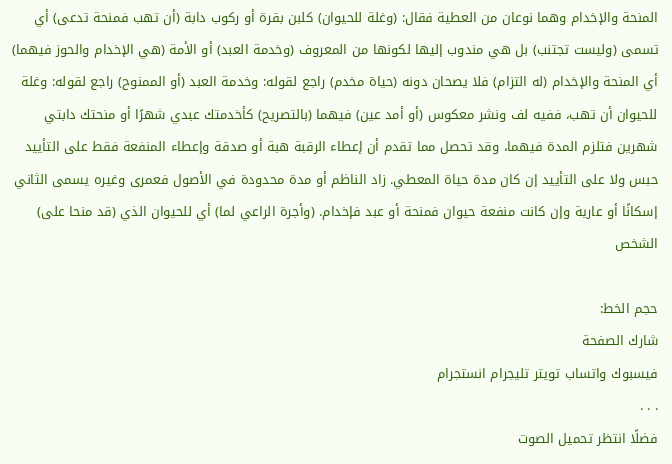المنحة والإخدام وهما نوعان من العطية فقال: (وغلة للحيوان) كلبن بقرة أو ركوب دابة (أن تهب فمنحة تدعى) أي تسمى (وليست تجتنب) بل هي مندوب إليها لكونها من المعروف (وخدمة العبد) أو الأمة (هي الإخدام والحوز فيهما) أي المنحة والإخدام (له التزام) فلا يصحان دونه (حياة مخدم) راجع لقوله: وخدمة العبد (أو الممنوح) راجع لقوله: وغلة للحيوان أن تهب، ففيه لف ونشر معكوس (أو أمد عين) فيهما (بالتصريح) كأخدمتك عبدي شهرًا أو منحتك دابتي شهرين فتلزم المدة فيهما، وقد تحصل مما تقدم أن إعطاء الرقبة هبة أو صدقة وإعطاء المنفعة فقط على التأييد حبس ولا على التأييد إن كان مدة حياة المعطي. زاد الناظم أو مدة محدودة في الأصول فعمرى وغيره يسمى الثاني إسكانًا أو عارية وإن كانت منفعة حيوان فمنحة أو عبد فإخدام. (وأجرة الراعي لما) أي للحيوان الذي (قد منحا على) الشخص

حجم الخط:
شارك الصفحة
فيسبوك واتساب تويتر تليجرام انستجرام
. . .
فضلًا انتظر تحميل الصوت